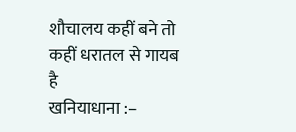शौचालय कहीं बने तो कहीं धरातल से गायब है
खनियाधाना :–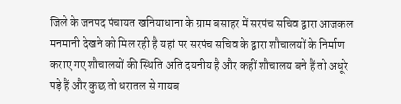जिले के जनपद पंचायत खनियाधाना के ग्राम बसाहर में सरपंच सचिव द्वारा आजकल मनमानी देखने को मिल रही है यहां पर सरपंच सचिव के द्वारा शौचालयों के निर्माण कराए गए शौचालयों की स्थिति अति दयनीय है और कहीं शौचालय बने हैं तो अधूरे पड़े हैं और कुछ तो धरातल से गायब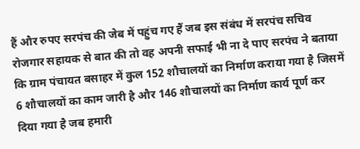हैं और रुपए सरपंच की जेब में पहुंच गए हैं जब इस संबंध में सरपंच सचिव रोजगार सहायक से बात की तो वह अपनी सफाई भी ना दे पाए सरपंच ने बताया कि ग्राम पंचायत बसाहर में कुल 152 शौचालयों का निर्माण कराया गया है जिसमें 6 शौचालयों का काम जारी है और 146 शौचालयों का निर्माण कार्य पूर्ण कर दिया गया है जब हमारी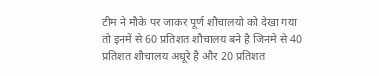टीम ने मौके पर जाकर पूर्ण शौचालयो को देखा गया तो इनमें से 60 प्रतिशत शौचालय बने है जिनमे से 40 प्रतिशत शौचालय अधूरे है और 20 प्रतिशत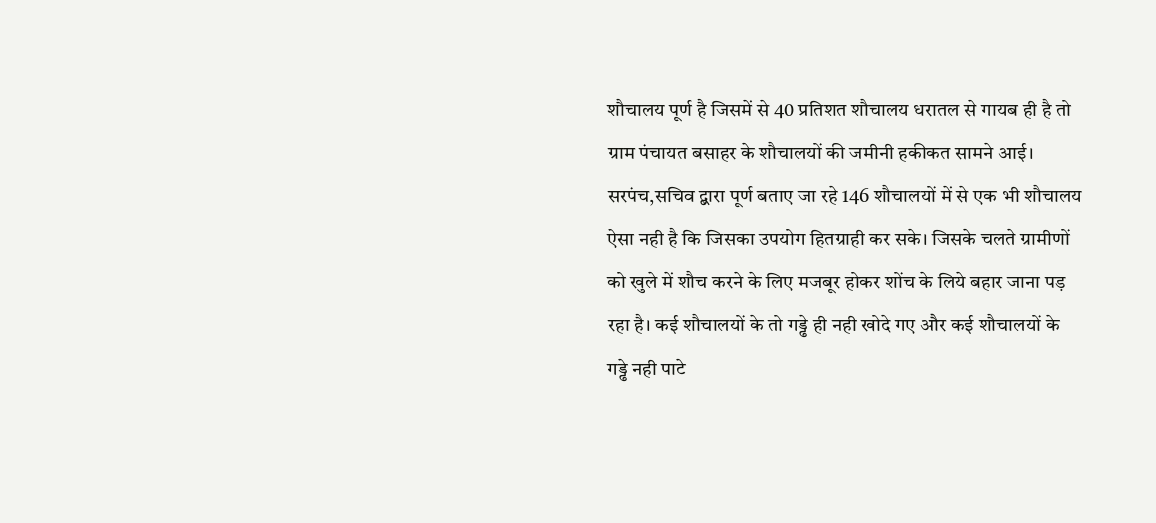शौचालय पूर्ण है जिसमें से 40 प्रतिशत शौचालय धरातल से गायब ही है तो ग्राम पंचायत बसाहर के शौचालयों की जमीनी हकीकत सामने आई। सरपंच,सचिव द्बारा पूर्ण बताए जा रहे 146 शौचालयों में से एक भी शौचालय ऐसा नही है कि जिसका उपयोग हितग्राही कर सके। जिसके चलते ग्रामीणों को खुले में शौच करने के लिए मजबूर होकर शोंच के लिये बहार जाना पड़ रहा है। कई शौचालयों के तो गड्ढे ही नही खोदे गए और कई शौचालयों के गड्ढे नही पाटे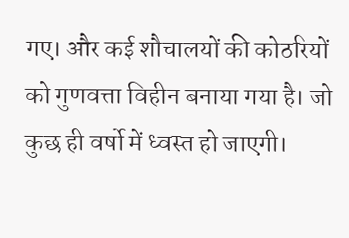गए। और कई शौचालयों की कोठरियों को गुणवत्ता विहीन बनाया गया है। जो कुछ ही वर्षो में ध्वस्त हो जाएगी।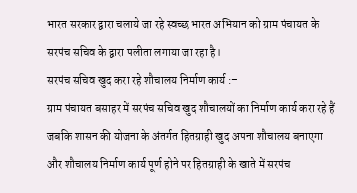भारत सरकार द्वारा चलाये जा रहे स्वच्छ भारत अभियान को ग्राम पंचायत के सरपंच सचिव के द्वारा पलीता लगाया जा रहा है।
सरपंच सचिव खुद करा रहे शौचालय निर्माण कार्य :–
ग्राम पंचायत बसाहर में सरपंच सचिव खुद शौचालयों का निर्माण कार्य करा रहे हैं जबकि शासन की योजना के अंतर्गत हितग्राही खुद अपना शौचालय बनाएगा और शौचालय निर्माण कार्य पूर्ण होने पर हितग्राही के खाते में सरपंच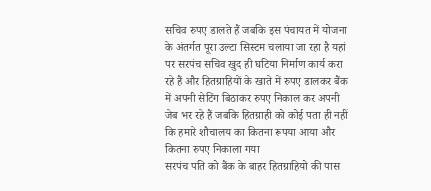सचिव रुपए डालते हैं जबकि इस पंचायत में योजना के अंतर्गत पूरा उल्टा सिस्टम चलाया जा रहा है यहां पर सरपंच सचिव खुद ही घटिया निर्माण कार्य करा रहे हैं और हितग्राहियों के खाते में रुपए डालकर बैंक में अपनी सेटिंग बिठाकर रुपए निकाल कर अपनी जेब भर रहे हैं जबकि हितग्राही को कोई पता ही नहीं कि हमारे शौचालय का कितना रूपया आया और कितना रुपए निकाला गया
सरपंच पति को बैंक के बाहर हितग्राहियो की पास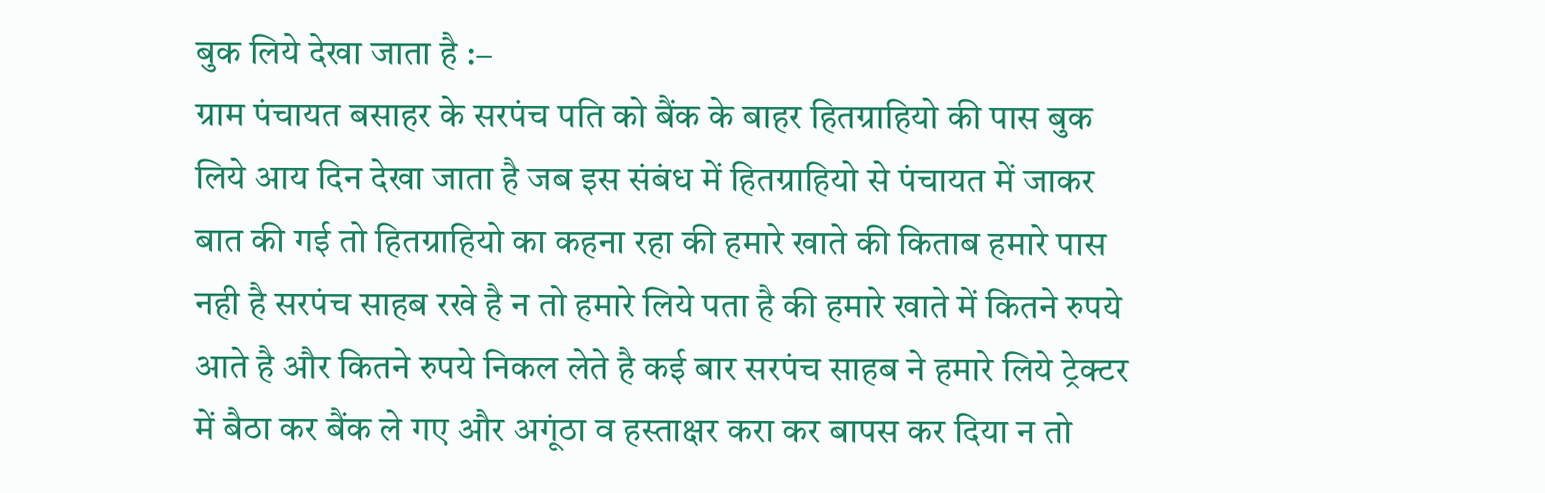बुक लिये देखा जाता है :–
ग्राम पंचायत बसाहर के सरपंच पति को बैंक के बाहर हितग्राहियो की पास बुक लिये आय दिन देखा जाता है जब इस संबंध में हितग्राहियो से पंचायत में जाकर बात की गई तो हितग्राहियो का कहना रहा की हमारे खाते की किताब हमारे पास नही है सरपंच साहब रखे है न तो हमारे लिये पता है की हमारे खाते में कितने रुपये आते है और कितने रुपये निकल लेते है कई बार सरपंच साहब ने हमारे लिये ट्रेक्टर में बैठा कर बैंक ले गए और अगूंठा व हस्ताक्षर करा कर बापस कर दिया न तो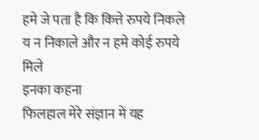हमे जे पता है कि कित्ते रुपये निकले य न निकाले और न हमे कोई रुपये मिले
इनका कहना
फिलहाल मेरे संज्ञान में यह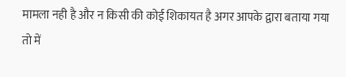मामला नही है और न किसी की कोई शिकायत है अगर आपके द्वारा बताया गया तो में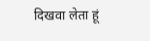दिखवा लेता हूं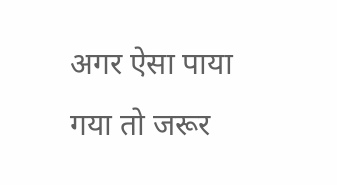अगर ऐसा पाया गया तो जरूर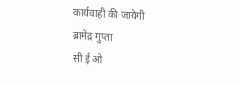कार्यवाही की जायेगी
ब्रामेंद्र गुप्ता
सी ई ओ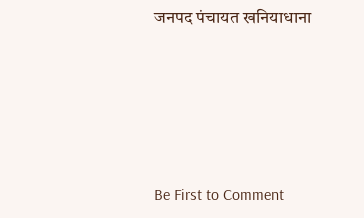जनपद पंचायत खनियाधाना






Be First to Comment